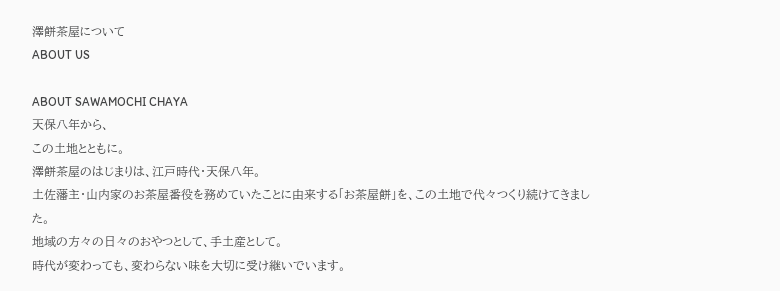澤餅茶屋について
ABOUT US

ABOUT SAWAMOCHI CHAYA
天保八年から、
この土地とともに。
澤餅茶屋のはじまりは、江戸時代・天保八年。
土佐藩主・山内家のお茶屋番役を務めていたことに由来する「お茶屋餅」を、この土地で代々つくり続けてきました。
地域の方々の日々のおやつとして、手土産として。
時代が変わっても、変わらない味を大切に受け継いでいます。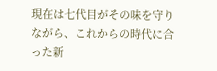現在は七代目がその味を守りながら、これからの時代に合った新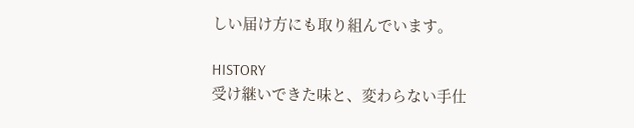しい届け方にも取り組んでいます。

HISTORY
受け継いできた味と、変わらない手仕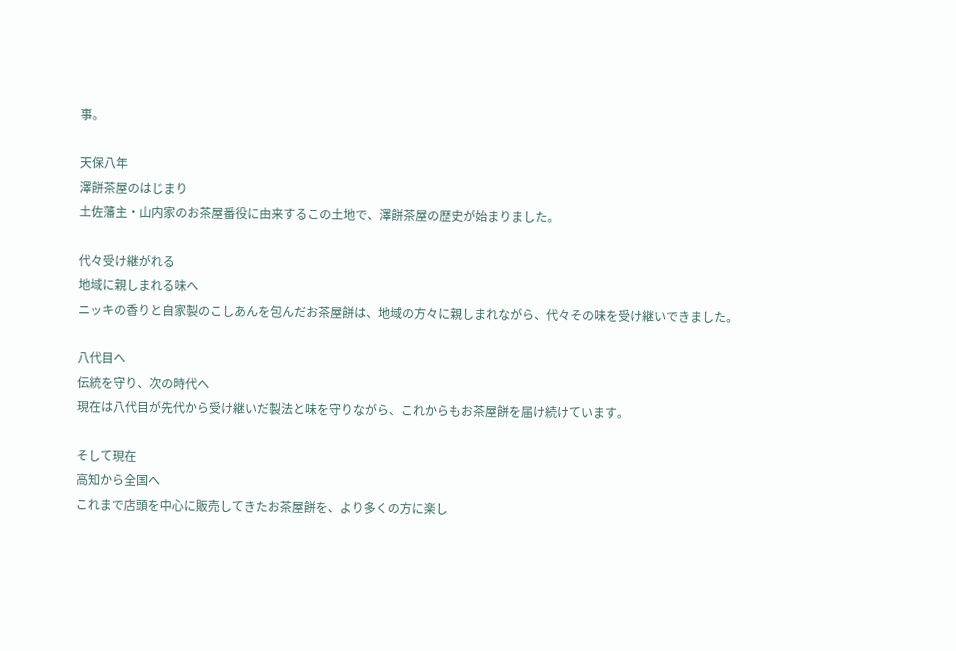事。

天保八年
澤餅茶屋のはじまり
土佐藩主・山内家のお茶屋番役に由来するこの土地で、澤餅茶屋の歴史が始まりました。

代々受け継がれる
地域に親しまれる味へ
ニッキの香りと自家製のこしあんを包んだお茶屋餅は、地域の方々に親しまれながら、代々その味を受け継いできました。

八代目へ
伝統を守り、次の時代へ
現在は八代目が先代から受け継いだ製法と味を守りながら、これからもお茶屋餅を届け続けています。

そして現在
高知から全国へ
これまで店頭を中心に販売してきたお茶屋餅を、より多くの方に楽し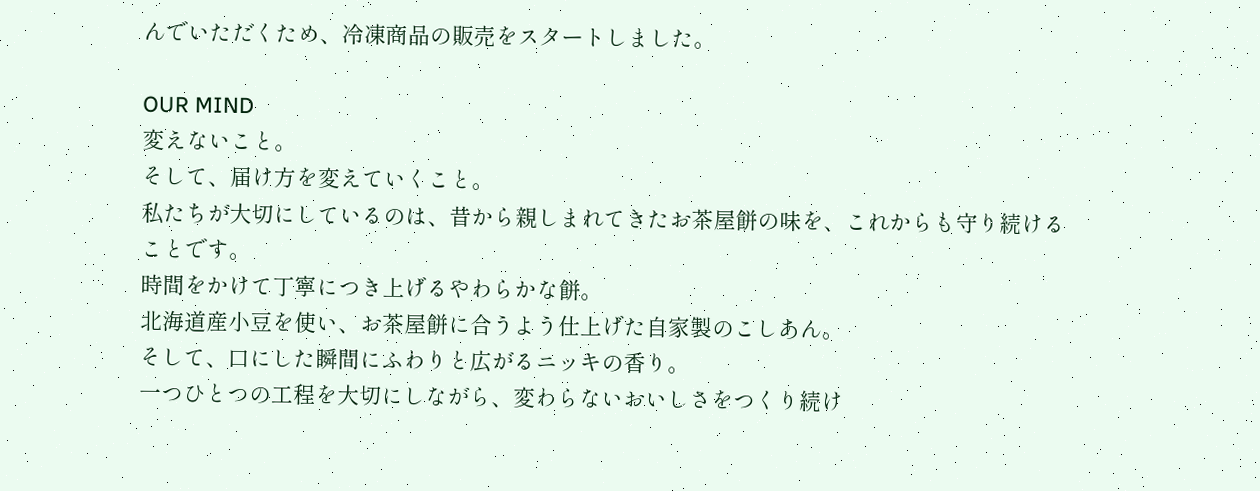んでいただくため、冷凍商品の販売をスタートしました。

OUR MIND
変えないこと。
そして、届け方を変えていくこと。
私たちが大切にしているのは、昔から親しまれてきたお茶屋餅の味を、これからも守り続けることです。
時間をかけて丁寧につき上げるやわらかな餅。
北海道産小豆を使い、お茶屋餅に合うよう仕上げた自家製のこしあん。
そして、口にした瞬間にふわりと広がるニッキの香り。
一つひとつの工程を大切にしながら、変わらないおいしさをつくり続け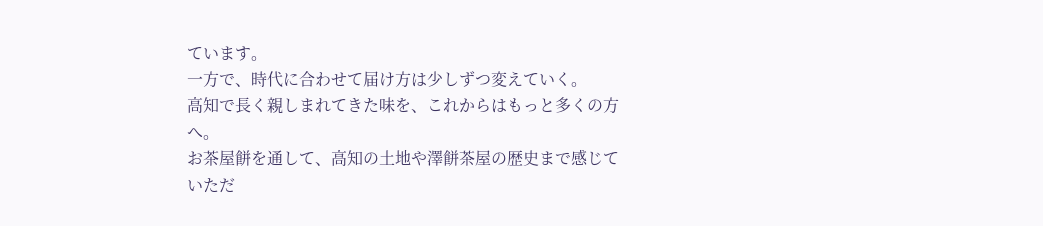ています。
一方で、時代に合わせて届け方は少しずつ変えていく。
高知で長く親しまれてきた味を、これからはもっと多くの方へ。
お茶屋餅を通して、高知の土地や澤餅茶屋の歴史まで感じていただ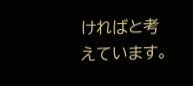ければと考えています。